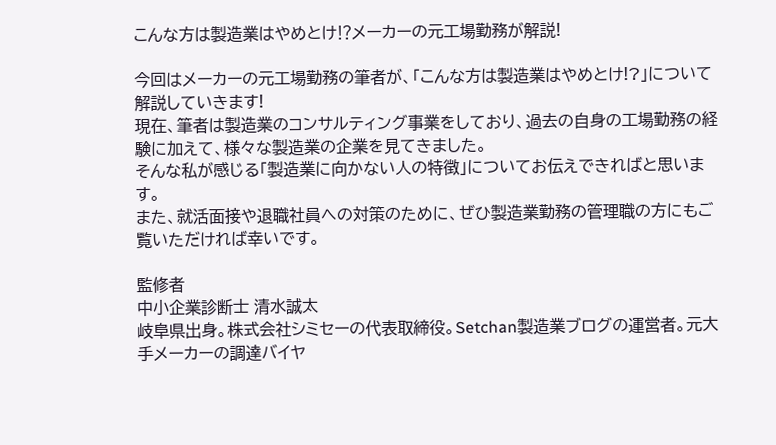こんな方は製造業はやめとけ⁉メーカーの元工場勤務が解説!

今回はメーカーの元工場勤務の筆者が、「こんな方は製造業はやめとけ!?」について解説していきます!
現在、筆者は製造業のコンサルティング事業をしており、過去の自身の工場勤務の経験に加えて、様々な製造業の企業を見てきました。
そんな私が感じる「製造業に向かない人の特徴」についてお伝えできればと思います。
また、就活面接や退職社員への対策のために、ぜひ製造業勤務の管理職の方にもご覧いただければ幸いです。

監修者
中小企業診断士 清水誠太
岐阜県出身。株式会社シミセーの代表取締役。Setchan製造業ブログの運営者。元大手メーカーの調達バイヤ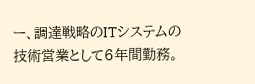ー、調達戦略のITシステムの技術営業として6年間勤務。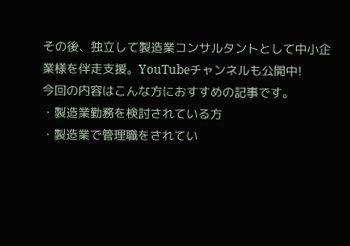その後、独立して製造業コンサルタントとして中小企業様を伴走支援。YouTubeチャンネルも公開中!
今回の内容はこんな方におすすめの記事です。
・製造業勤務を検討されている方
・製造業で管理職をされてい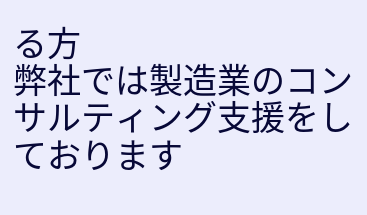る方
弊社では製造業のコンサルティング支援をしております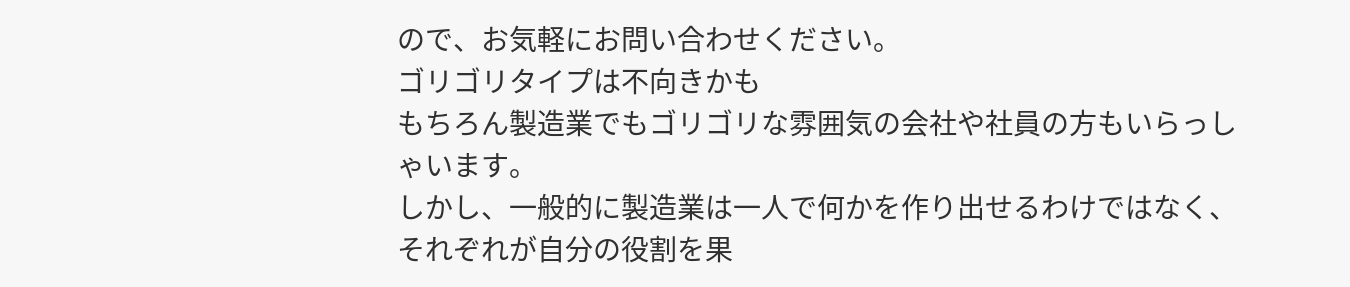ので、お気軽にお問い合わせください。
ゴリゴリタイプは不向きかも
もちろん製造業でもゴリゴリな雰囲気の会社や社員の方もいらっしゃいます。
しかし、一般的に製造業は一人で何かを作り出せるわけではなく、それぞれが自分の役割を果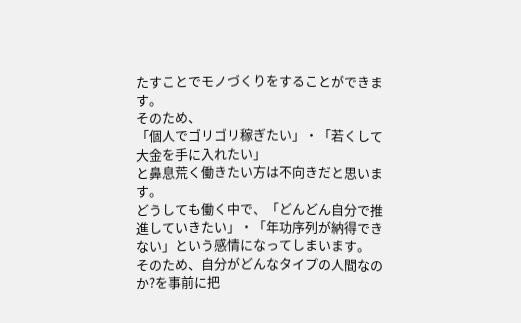たすことでモノづくりをすることができます。
そのため、
「個人でゴリゴリ稼ぎたい」・「若くして大金を手に入れたい」
と鼻息荒く働きたい方は不向きだと思います。
どうしても働く中で、「どんどん自分で推進していきたい」・「年功序列が納得できない」という感情になってしまいます。
そのため、自分がどんなタイプの人間なのか?を事前に把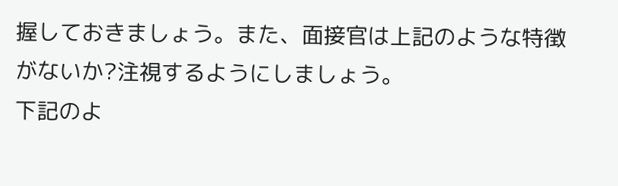握しておきましょう。また、面接官は上記のような特徴がないか?注視するようにしましょう。
下記のよ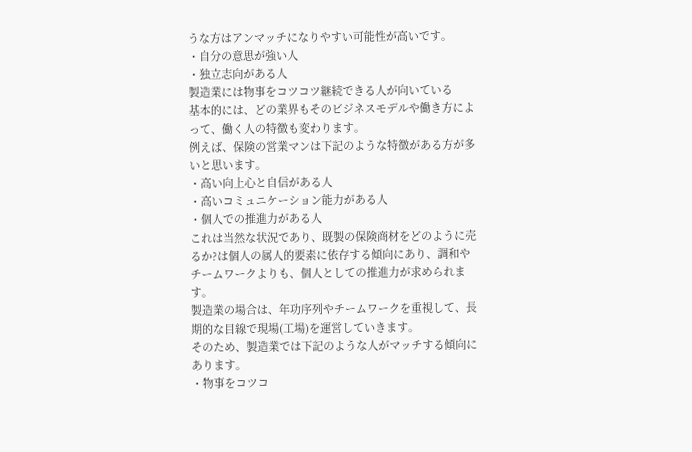うな方はアンマッチになりやすい可能性が高いです。
・自分の意思が強い人
・独立志向がある人
製造業には物事をコツコツ継続できる人が向いている
基本的には、どの業界もそのビジネスモデルや働き方によって、働く人の特徴も変わります。
例えば、保険の営業マンは下記のような特徴がある方が多いと思います。
・高い向上心と自信がある人
・高いコミュニケーション能力がある人
・個人での推進力がある人
これは当然な状況であり、既製の保険商材をどのように売るか?は個人の属人的要素に依存する傾向にあり、調和やチームワークよりも、個人としての推進力が求められます。
製造業の場合は、年功序列やチームワークを重視して、長期的な目線で現場(工場)を運営していきます。
そのため、製造業では下記のような人がマッチする傾向にあります。
・物事をコツコ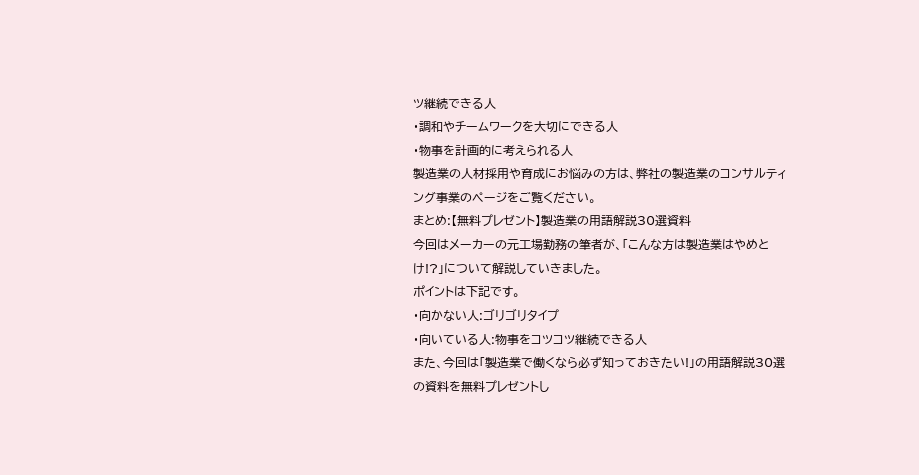ツ継続できる人
・調和やチームワークを大切にできる人
・物事を計画的に考えられる人
製造業の人材採用や育成にお悩みの方は、弊社の製造業のコンサルティング事業のページをご覧ください。
まとめ:【無料プレゼント】製造業の用語解説30選資料
今回はメーカーの元工場勤務の筆者が、「こんな方は製造業はやめとけ!?」について解説していきました。
ポイントは下記です。
・向かない人:ゴリゴリタイプ
・向いている人:物事をコツコツ継続できる人
また、今回は「製造業で働くなら必ず知っておきたい!」の用語解説30選の資料を無料プレゼントし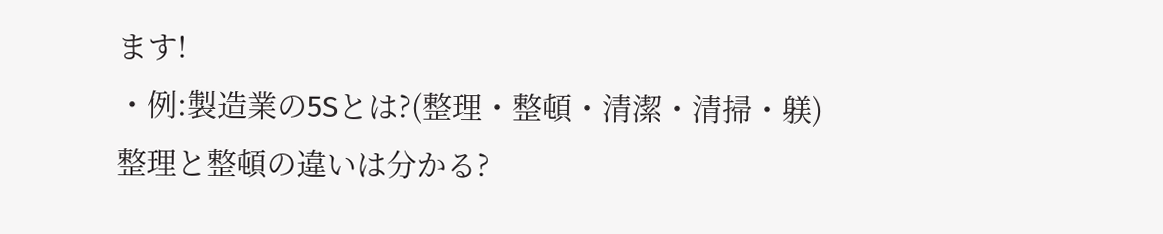ます!
・例:製造業の5Sとは?(整理・整頓・清潔・清掃・躾)
整理と整頓の違いは分かる?